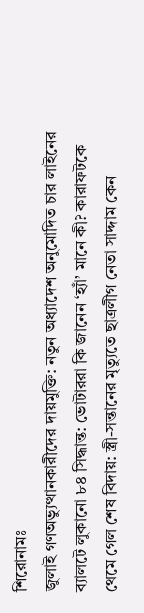শিরোনামঃ
জুলাই গণঅভ্যুত্থানকারীদের দায়মুক্তি: নতুন অধ্যাদেশ অনুমোদিত চার লাইনের ব্যালটে লুকানো ৮৪ সিদ্ধান্ত: ভোটাররা কি জানেন ‘হ্যাঁ’ মানে কী? কারাফটকে থেমে গেল শেষ বিদায়: স্ত্রী-সন্তানের মৃত্যুতে ছাত্রলীগ নেতা সাদ্দাম কেন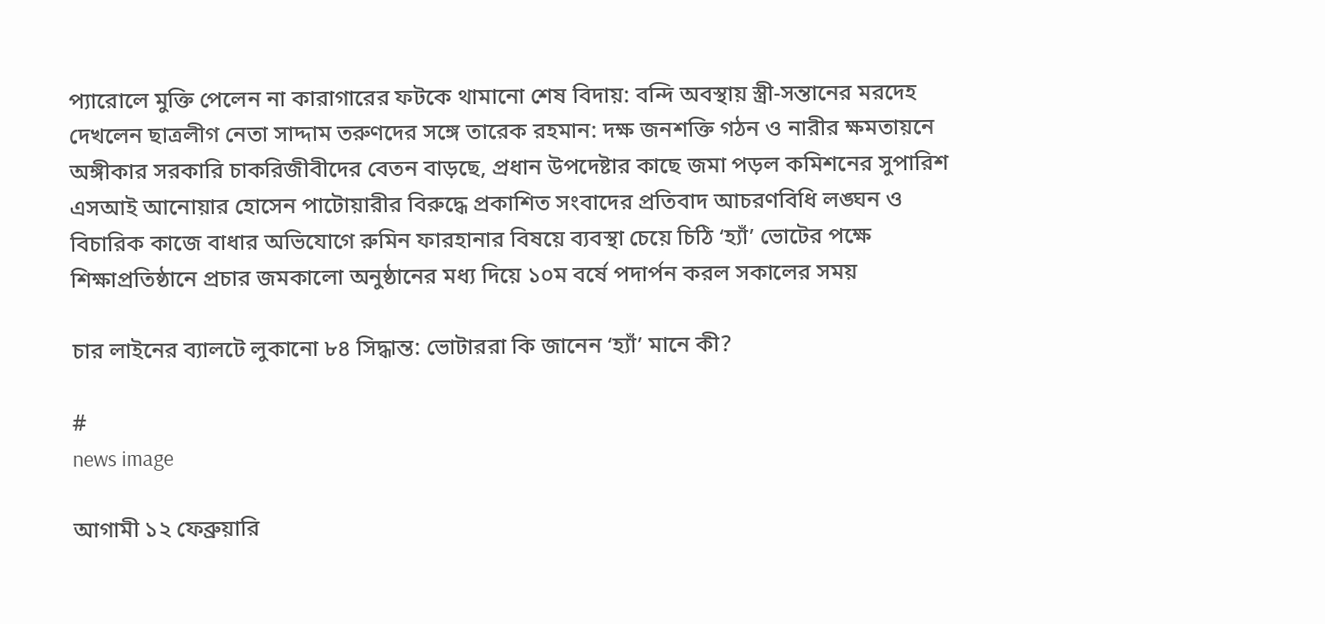প্যারোলে মুক্তি পেলেন না কারাগারের ফটকে থামানো শেষ বিদায়: বন্দি অবস্থায় স্ত্রী-সন্তানের মরদেহ দেখলেন ছাত্রলীগ নেতা সাদ্দাম তরুণদের সঙ্গে তারেক রহমান: দক্ষ জনশক্তি গঠন ও নারীর ক্ষমতায়নে অঙ্গীকার সরকারি চাকরিজীবীদের বেতন বাড়ছে, প্রধান উপদেষ্টার কাছে জমা পড়ল কমিশনের সুপারিশ এসআই আনোয়ার হোসেন পাটোয়ারীর বিরুদ্ধে প্রকাশিত সংবাদের প্রতিবাদ আচরণবিধি লঙ্ঘন ও বিচারিক কাজে বাধার অভিযোগে রুমিন ফারহানার বিষয়ে ব্যবস্থা চেয়ে চিঠি ‘হ্যাঁ’ ভোটের পক্ষে শিক্ষাপ্রতিষ্ঠানে প্রচার জমকালো অনুষ্ঠানের মধ্য দিয়ে ১০ম বর্ষে পদার্পন করল সকালের সময়

চার লাইনের ব্যালটে লুকানো ৮৪ সিদ্ধান্ত: ভোটাররা কি জানেন ‘হ্যাঁ’ মানে কী?

#
news image

আগামী ১২ ফেব্রুয়ারি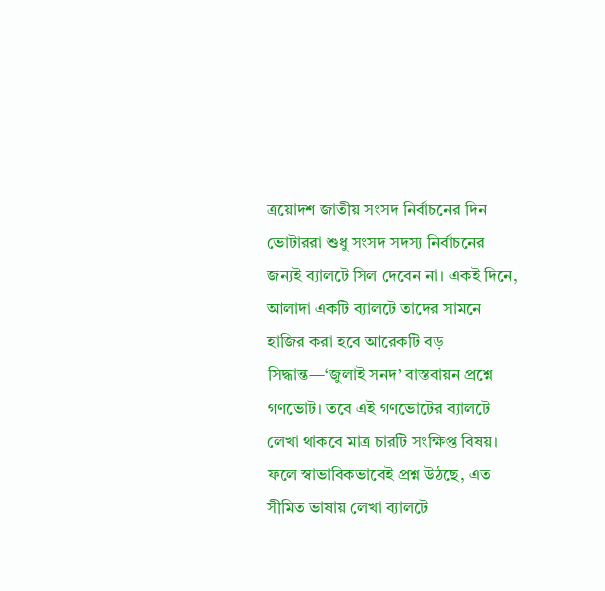ত্রয়োদশ জাতীয় সংসদ নির্বাচনের দিন ভোটাররা শুধু সংসদ সদস্য নির্বাচনের জন্যই ব্যালটে সিল দেবেন না। একই দিনে, আলাদা একটি ব্যালটে তাদের সামনে হাজির করা হবে আরেকটি বড় সিদ্ধান্ত—‘জুলাই সনদ’ বাস্তবায়ন প্রশ্নে গণভোট। তবে এই গণভোটের ব্যালটে লেখা থাকবে মাত্র চারটি সংক্ষিপ্ত বিষয়। ফলে স্বাভাবিকভাবেই প্রশ্ন উঠছে, এত সীমিত ভাষায় লেখা ব্যালটে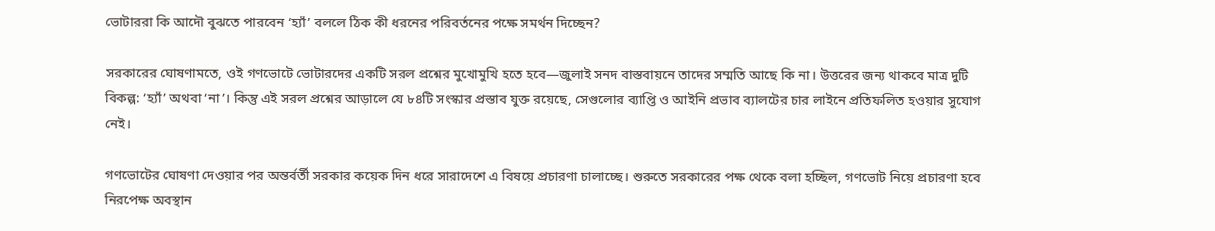ভোটাররা কি আদৌ বুঝতে পারবেন ‘হ্যাঁ’ বললে ঠিক কী ধরনের পরিবর্তনের পক্ষে সমর্থন দিচ্ছেন?

সরকারের ঘোষণামতে, ওই গণভোটে ভোটারদের একটি সরল প্রশ্নের মুখোমুখি হতে হবে—জুলাই সনদ বাস্তবায়নে তাদের সম্মতি আছে কি না। উত্তরের জন্য থাকবে মাত্র দুটি বিকল্প: ‘হ্যাঁ’ অথবা ‘না’। কিন্তু এই সরল প্রশ্নের আড়ালে যে ৮৪টি সংস্কার প্রস্তাব যুক্ত রয়েছে, সেগুলোর ব্যাপ্তি ও আইনি প্রভাব ব্যালটের চার লাইনে প্রতিফলিত হওয়ার সুযোগ নেই।

গণভোটের ঘোষণা দেওয়ার পর অন্তর্বর্তী সরকার কয়েক দিন ধরে সারাদেশে এ বিষয়ে প্রচারণা চালাচ্ছে। শুরুতে সরকারের পক্ষ থেকে বলা হচ্ছিল, গণভোট নিয়ে প্রচারণা হবে নিরপেক্ষ অবস্থান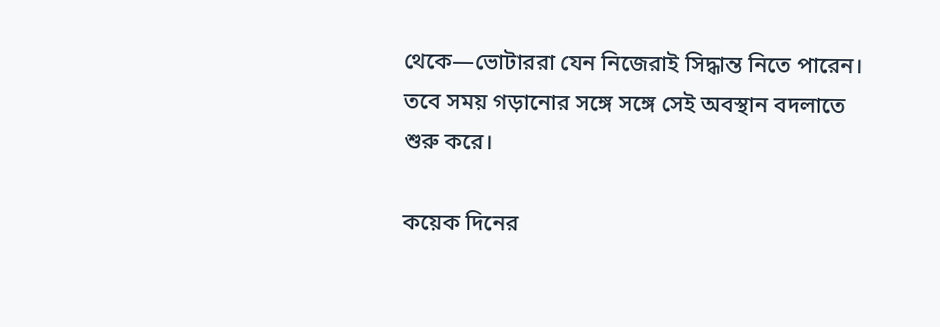থেকে—ভোটাররা যেন নিজেরাই সিদ্ধান্ত নিতে পারেন। তবে সময় গড়ানোর সঙ্গে সঙ্গে সেই অবস্থান বদলাতে শুরু করে।

কয়েক দিনের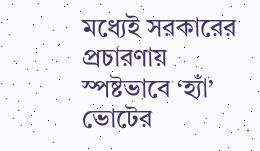মধ্যেই সরকারের প্রচারণায় স্পষ্টভাবে ‘হ্যাঁ’ ভোটের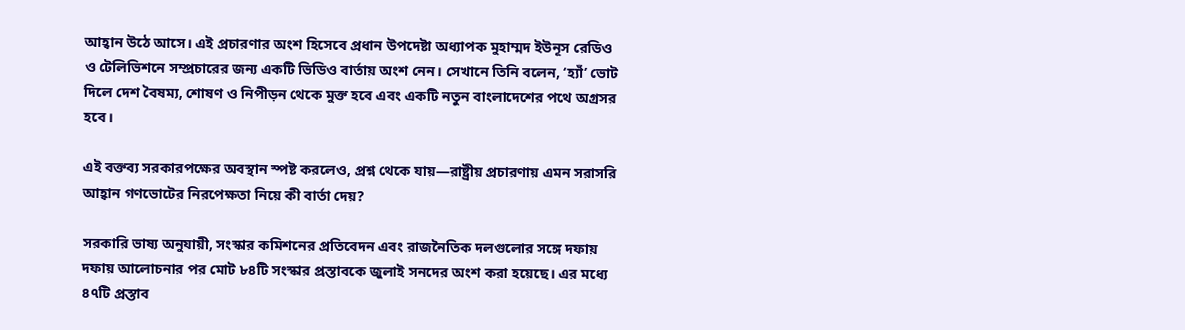আহ্বান উঠে আসে। এই প্রচারণার অংশ হিসেবে প্রধান উপদেষ্টা অধ্যাপক মুহাম্মদ ইউনূস রেডিও ও টেলিভিশনে সম্প্রচারের জন্য একটি ভিডিও বার্তায় অংশ নেন। সেখানে তিনি বলেন, ‘হ্যাঁ’ ভোট দিলে দেশ বৈষম্য, শোষণ ও নিপীড়ন থেকে মুক্ত হবে এবং একটি নতুন বাংলাদেশের পথে অগ্রসর হবে।

এই বক্তব্য সরকারপক্ষের অবস্থান স্পষ্ট করলেও, প্রশ্ন থেকে যায়—রাষ্ট্রীয় প্রচারণায় এমন সরাসরি আহ্বান গণভোটের নিরপেক্ষতা নিয়ে কী বার্তা দেয়?

সরকারি ভাষ্য অনুযায়ী, সংস্কার কমিশনের প্রতিবেদন এবং রাজনৈতিক দলগুলোর সঙ্গে দফায় দফায় আলোচনার পর মোট ৮৪টি সংস্কার প্রস্তাবকে জুলাই সনদের অংশ করা হয়েছে। এর মধ্যে ৪৭টি প্রস্তাব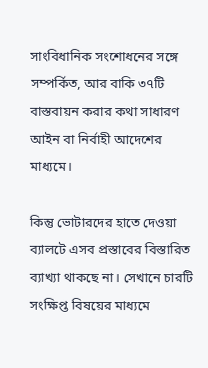সাংবিধানিক সংশোধনের সঙ্গে সম্পর্কিত, আর বাকি ৩৭টি বাস্তবায়ন করার কথা সাধারণ আইন বা নির্বাহী আদেশের মাধ্যমে।

কিন্তু ভোটারদের হাতে দেওয়া ব্যালটে এসব প্রস্তাবের বিস্তারিত ব্যাখ্যা থাকছে না। সেখানে চারটি সংক্ষিপ্ত বিষয়ের মাধ্যমে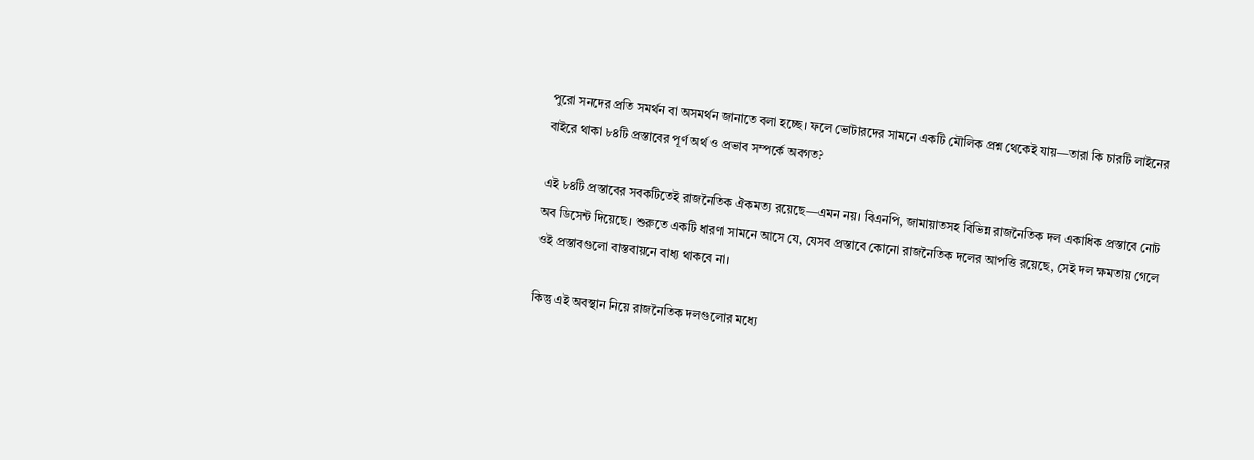পুরো সনদের প্রতি সমর্থন বা অসমর্থন জানাতে বলা হচ্ছে। ফলে ভোটারদের সামনে একটি মৌলিক প্রশ্ন থেকেই যায়—তারা কি চারটি লাইনের বাইরে থাকা ৮৪টি প্রস্তাবের পূর্ণ অর্থ ও প্রভাব সম্পর্কে অবগত?

এই ৮৪টি প্রস্তাবের সবকটিতেই রাজনৈতিক ঐকমত্য রয়েছে—এমন নয়। বিএনপি, জামায়াতসহ বিভিন্ন রাজনৈতিক দল একাধিক প্রস্তাবে নোট অব ডিসেন্ট দিয়েছে। শুরুতে একটি ধারণা সামনে আসে যে, যেসব প্রস্তাবে কোনো রাজনৈতিক দলের আপত্তি রয়েছে, সেই দল ক্ষমতায় গেলে ওই প্রস্তাবগুলো বাস্তবায়নে বাধ্য থাকবে না।

কিন্তু এই অবস্থান নিয়ে রাজনৈতিক দলগুলোর মধ্যে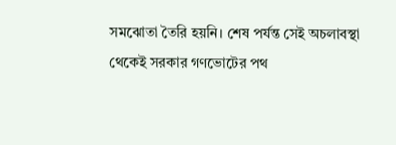সমঝোতা তৈরি হয়নি। শেষ পর্যন্ত সেই অচলাবস্থা থেকেই সরকার গণভোটের পথ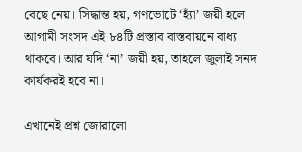বেছে নেয়। সিদ্ধান্ত হয়, গণভোটে ‘হ্যাঁ’ জয়ী হলে আগামী সংসদ এই ৮৪টি প্রস্তাব বাস্তবায়নে বাধ্য থাকবে। আর যদি ‘না’ জয়ী হয়, তাহলে জুলাই সনদ কার্যকরই হবে না।

এখানেই প্রশ্ন জোরালো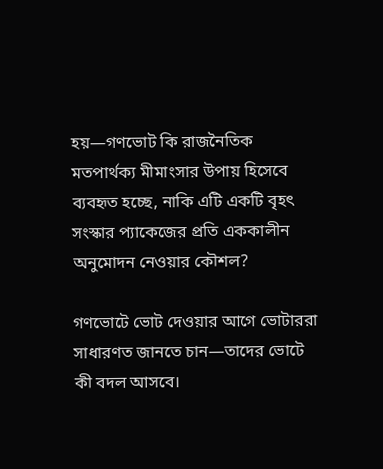হয়—গণভোট কি রাজনৈতিক মতপার্থক্য মীমাংসার উপায় হিসেবে ব্যবহৃত হচ্ছে, নাকি এটি একটি বৃহৎ সংস্কার প্যাকেজের প্রতি এককালীন অনুমোদন নেওয়ার কৌশল?

গণভোটে ভোট দেওয়ার আগে ভোটাররা সাধারণত জানতে চান—তাদের ভোটে কী বদল আসবে।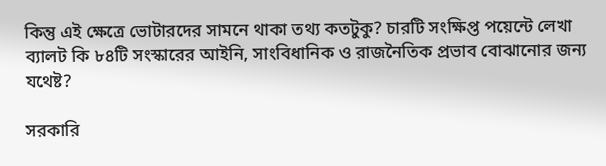কিন্তু এই ক্ষেত্রে ভোটারদের সামনে থাকা তথ্য কতটুকু? চারটি সংক্ষিপ্ত পয়েন্টে লেখা ব্যালট কি ৮৪টি সংস্কারের আইনি, সাংবিধানিক ও রাজনৈতিক প্রভাব বোঝানোর জন্য যথেষ্ট?

সরকারি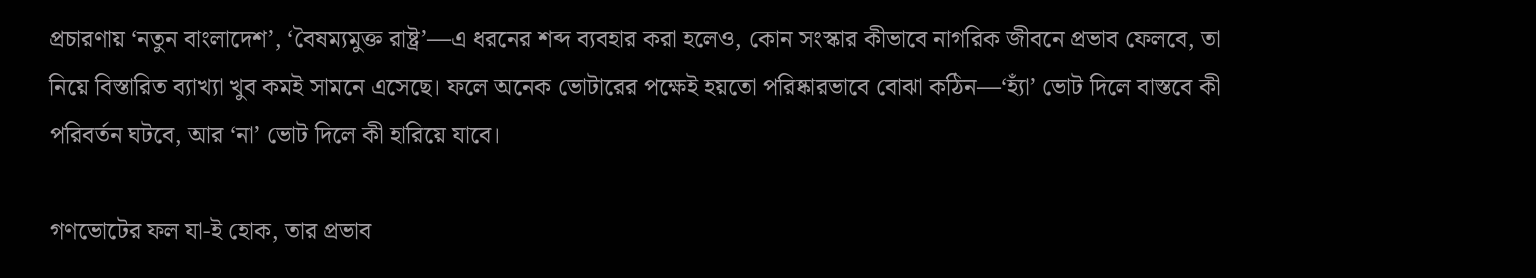প্রচারণায় ‘নতুন বাংলাদেশ’, ‘বৈষম্যমুক্ত রাষ্ট্র’—এ ধরনের শব্দ ব্যবহার করা হলেও, কোন সংস্কার কীভাবে নাগরিক জীবনে প্রভাব ফেলবে, তা নিয়ে বিস্তারিত ব্যাখ্যা খুব কমই সামনে এসেছে। ফলে অনেক ভোটারের পক্ষেই হয়তো পরিষ্কারভাবে বোঝা কঠিন—‘হ্যাঁ’ ভোট দিলে বাস্তবে কী পরিবর্তন ঘটবে, আর ‘না’ ভোট দিলে কী হারিয়ে যাবে।

গণভোটের ফল যা-ই হোক, তার প্রভাব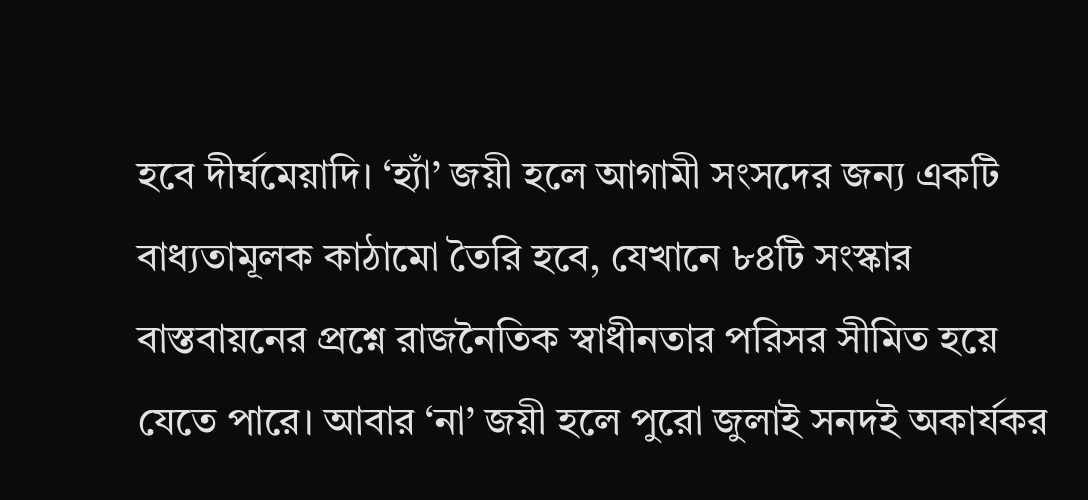হবে দীর্ঘমেয়াদি। ‘হ্যাঁ’ জয়ী হলে আগামী সংসদের জন্য একটি বাধ্যতামূলক কাঠামো তৈরি হবে, যেখানে ৮৪টি সংস্কার বাস্তবায়নের প্রশ্নে রাজনৈতিক স্বাধীনতার পরিসর সীমিত হয়ে যেতে পারে। আবার ‘না’ জয়ী হলে পুরো জুলাই সনদই অকার্যকর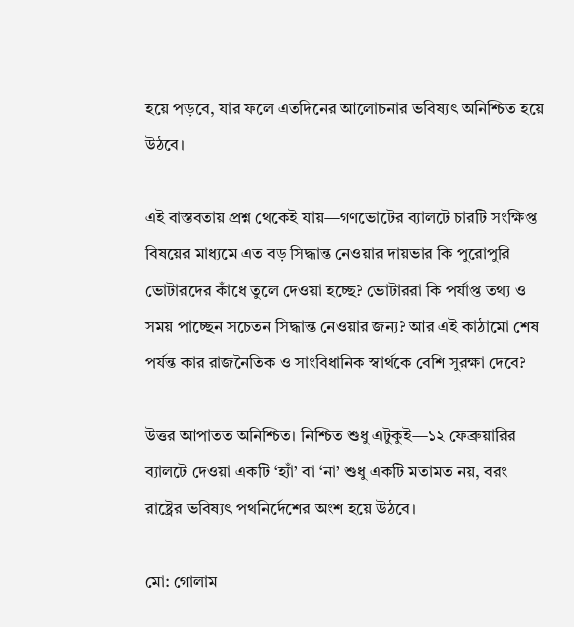হয়ে পড়বে, যার ফলে এতদিনের আলোচনার ভবিষ্যৎ অনিশ্চিত হয়ে উঠবে।

এই বাস্তবতায় প্রশ্ন থেকেই যায়—গণভোটের ব্যালটে চারটি সংক্ষিপ্ত বিষয়ের মাধ্যমে এত বড় সিদ্ধান্ত নেওয়ার দায়ভার কি পুরোপুরি ভোটারদের কাঁধে তুলে দেওয়া হচ্ছে? ভোটাররা কি পর্যাপ্ত তথ্য ও সময় পাচ্ছেন সচেতন সিদ্ধান্ত নেওয়ার জন্য? আর এই কাঠামো শেষ পর্যন্ত কার রাজনৈতিক ও সাংবিধানিক স্বার্থকে বেশি সুরক্ষা দেবে?

উত্তর আপাতত অনিশ্চিত। নিশ্চিত শুধু এটুকুই—১২ ফেব্রুয়ারির ব্যালটে দেওয়া একটি ‘হ্যাঁ’ বা ‘না’ শুধু একটি মতামত নয়, বরং রাষ্ট্রের ভবিষ্যৎ পথনির্দেশের অংশ হয়ে উঠবে।

মো: গোলাম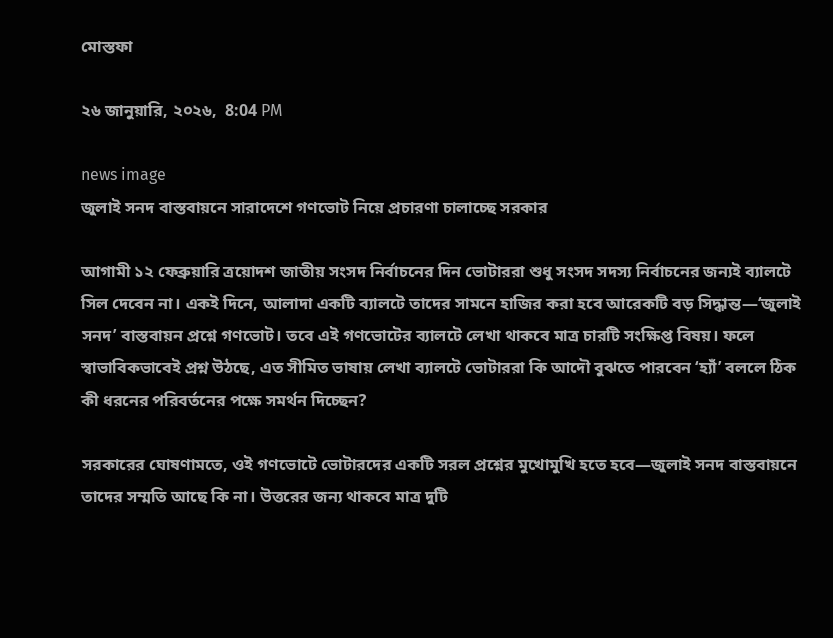মোস্তফা

২৬ জানুয়ারি, ২০২৬,  8:04 PM

news image
জুলাই সনদ বাস্তবায়নে সারাদেশে গণভোট নিয়ে প্রচারণা চালাচ্ছে সরকার

আগামী ১২ ফেব্রুয়ারি ত্রয়োদশ জাতীয় সংসদ নির্বাচনের দিন ভোটাররা শুধু সংসদ সদস্য নির্বাচনের জন্যই ব্যালটে সিল দেবেন না। একই দিনে, আলাদা একটি ব্যালটে তাদের সামনে হাজির করা হবে আরেকটি বড় সিদ্ধান্ত—‘জুলাই সনদ’ বাস্তবায়ন প্রশ্নে গণভোট। তবে এই গণভোটের ব্যালটে লেখা থাকবে মাত্র চারটি সংক্ষিপ্ত বিষয়। ফলে স্বাভাবিকভাবেই প্রশ্ন উঠছে, এত সীমিত ভাষায় লেখা ব্যালটে ভোটাররা কি আদৌ বুঝতে পারবেন ‘হ্যাঁ’ বললে ঠিক কী ধরনের পরিবর্তনের পক্ষে সমর্থন দিচ্ছেন?

সরকারের ঘোষণামতে, ওই গণভোটে ভোটারদের একটি সরল প্রশ্নের মুখোমুখি হতে হবে—জুলাই সনদ বাস্তবায়নে তাদের সম্মতি আছে কি না। উত্তরের জন্য থাকবে মাত্র দুটি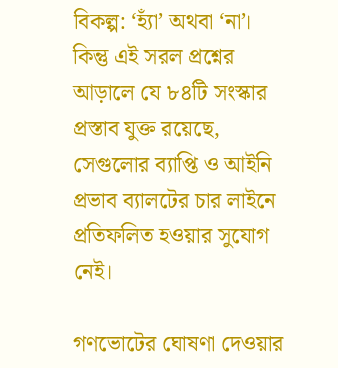বিকল্প: ‘হ্যাঁ’ অথবা ‘না’। কিন্তু এই সরল প্রশ্নের আড়ালে যে ৮৪টি সংস্কার প্রস্তাব যুক্ত রয়েছে, সেগুলোর ব্যাপ্তি ও আইনি প্রভাব ব্যালটের চার লাইনে প্রতিফলিত হওয়ার সুযোগ নেই।

গণভোটের ঘোষণা দেওয়ার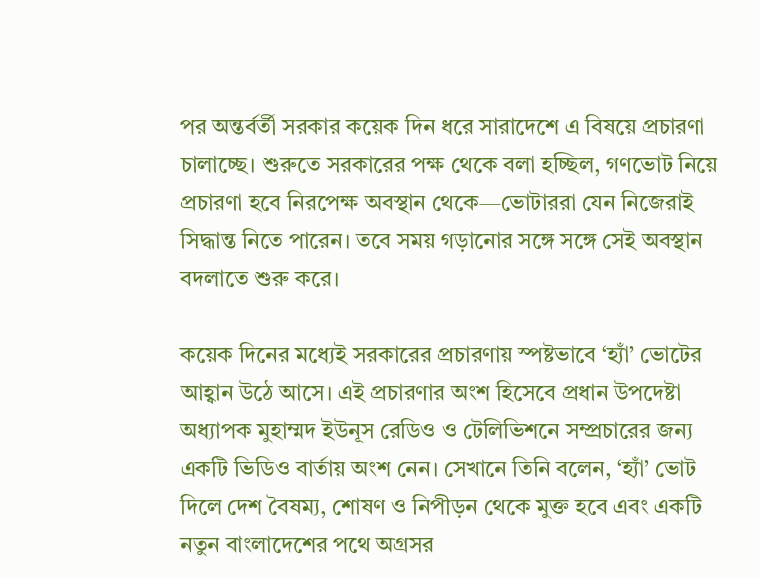পর অন্তর্বর্তী সরকার কয়েক দিন ধরে সারাদেশে এ বিষয়ে প্রচারণা চালাচ্ছে। শুরুতে সরকারের পক্ষ থেকে বলা হচ্ছিল, গণভোট নিয়ে প্রচারণা হবে নিরপেক্ষ অবস্থান থেকে—ভোটাররা যেন নিজেরাই সিদ্ধান্ত নিতে পারেন। তবে সময় গড়ানোর সঙ্গে সঙ্গে সেই অবস্থান বদলাতে শুরু করে।

কয়েক দিনের মধ্যেই সরকারের প্রচারণায় স্পষ্টভাবে ‘হ্যাঁ’ ভোটের আহ্বান উঠে আসে। এই প্রচারণার অংশ হিসেবে প্রধান উপদেষ্টা অধ্যাপক মুহাম্মদ ইউনূস রেডিও ও টেলিভিশনে সম্প্রচারের জন্য একটি ভিডিও বার্তায় অংশ নেন। সেখানে তিনি বলেন, ‘হ্যাঁ’ ভোট দিলে দেশ বৈষম্য, শোষণ ও নিপীড়ন থেকে মুক্ত হবে এবং একটি নতুন বাংলাদেশের পথে অগ্রসর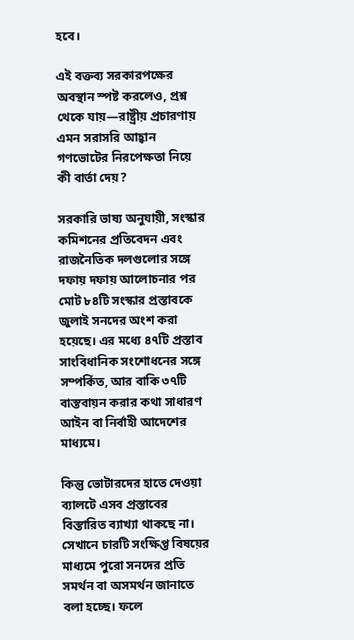হবে।

এই বক্তব্য সরকারপক্ষের অবস্থান স্পষ্ট করলেও, প্রশ্ন থেকে যায়—রাষ্ট্রীয় প্রচারণায় এমন সরাসরি আহ্বান গণভোটের নিরপেক্ষতা নিয়ে কী বার্তা দেয়?

সরকারি ভাষ্য অনুযায়ী, সংস্কার কমিশনের প্রতিবেদন এবং রাজনৈতিক দলগুলোর সঙ্গে দফায় দফায় আলোচনার পর মোট ৮৪টি সংস্কার প্রস্তাবকে জুলাই সনদের অংশ করা হয়েছে। এর মধ্যে ৪৭টি প্রস্তাব সাংবিধানিক সংশোধনের সঙ্গে সম্পর্কিত, আর বাকি ৩৭টি বাস্তবায়ন করার কথা সাধারণ আইন বা নির্বাহী আদেশের মাধ্যমে।

কিন্তু ভোটারদের হাতে দেওয়া ব্যালটে এসব প্রস্তাবের বিস্তারিত ব্যাখ্যা থাকছে না। সেখানে চারটি সংক্ষিপ্ত বিষয়ের মাধ্যমে পুরো সনদের প্রতি সমর্থন বা অসমর্থন জানাতে বলা হচ্ছে। ফলে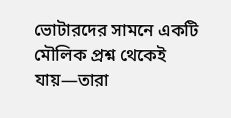ভোটারদের সামনে একটি মৌলিক প্রশ্ন থেকেই যায়—তারা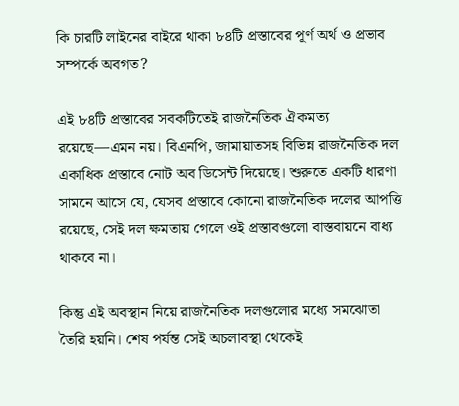কি চারটি লাইনের বাইরে থাকা ৮৪টি প্রস্তাবের পূর্ণ অর্থ ও প্রভাব সম্পর্কে অবগত?

এই ৮৪টি প্রস্তাবের সবকটিতেই রাজনৈতিক ঐকমত্য রয়েছে—এমন নয়। বিএনপি, জামায়াতসহ বিভিন্ন রাজনৈতিক দল একাধিক প্রস্তাবে নোট অব ডিসেন্ট দিয়েছে। শুরুতে একটি ধারণা সামনে আসে যে, যেসব প্রস্তাবে কোনো রাজনৈতিক দলের আপত্তি রয়েছে, সেই দল ক্ষমতায় গেলে ওই প্রস্তাবগুলো বাস্তবায়নে বাধ্য থাকবে না।

কিন্তু এই অবস্থান নিয়ে রাজনৈতিক দলগুলোর মধ্যে সমঝোতা তৈরি হয়নি। শেষ পর্যন্ত সেই অচলাবস্থা থেকেই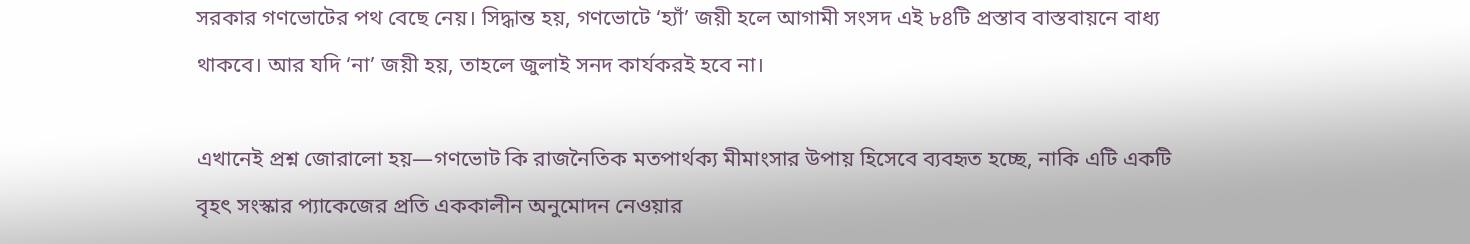সরকার গণভোটের পথ বেছে নেয়। সিদ্ধান্ত হয়, গণভোটে ‘হ্যাঁ’ জয়ী হলে আগামী সংসদ এই ৮৪টি প্রস্তাব বাস্তবায়নে বাধ্য থাকবে। আর যদি ‘না’ জয়ী হয়, তাহলে জুলাই সনদ কার্যকরই হবে না।

এখানেই প্রশ্ন জোরালো হয়—গণভোট কি রাজনৈতিক মতপার্থক্য মীমাংসার উপায় হিসেবে ব্যবহৃত হচ্ছে, নাকি এটি একটি বৃহৎ সংস্কার প্যাকেজের প্রতি এককালীন অনুমোদন নেওয়ার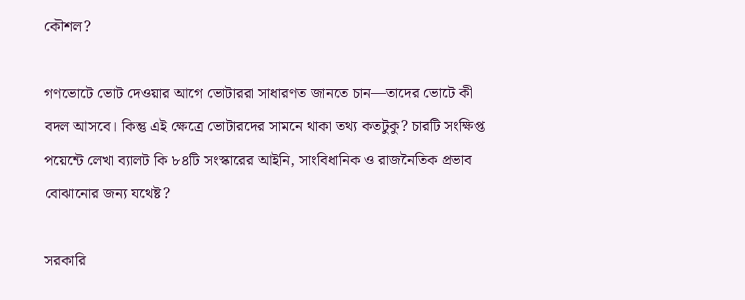কৌশল?

গণভোটে ভোট দেওয়ার আগে ভোটাররা সাধারণত জানতে চান—তাদের ভোটে কী বদল আসবে। কিন্তু এই ক্ষেত্রে ভোটারদের সামনে থাকা তথ্য কতটুকু? চারটি সংক্ষিপ্ত পয়েন্টে লেখা ব্যালট কি ৮৪টি সংস্কারের আইনি, সাংবিধানিক ও রাজনৈতিক প্রভাব বোঝানোর জন্য যথেষ্ট?

সরকারি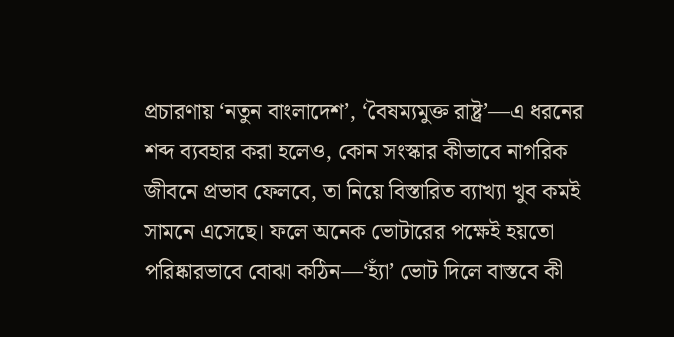প্রচারণায় ‘নতুন বাংলাদেশ’, ‘বৈষম্যমুক্ত রাষ্ট্র’—এ ধরনের শব্দ ব্যবহার করা হলেও, কোন সংস্কার কীভাবে নাগরিক জীবনে প্রভাব ফেলবে, তা নিয়ে বিস্তারিত ব্যাখ্যা খুব কমই সামনে এসেছে। ফলে অনেক ভোটারের পক্ষেই হয়তো পরিষ্কারভাবে বোঝা কঠিন—‘হ্যাঁ’ ভোট দিলে বাস্তবে কী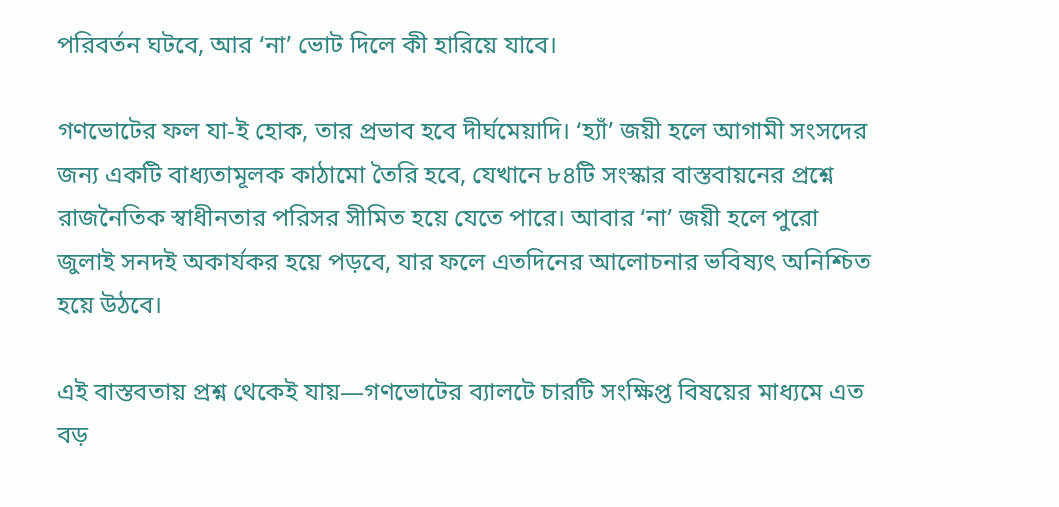পরিবর্তন ঘটবে, আর ‘না’ ভোট দিলে কী হারিয়ে যাবে।

গণভোটের ফল যা-ই হোক, তার প্রভাব হবে দীর্ঘমেয়াদি। ‘হ্যাঁ’ জয়ী হলে আগামী সংসদের জন্য একটি বাধ্যতামূলক কাঠামো তৈরি হবে, যেখানে ৮৪টি সংস্কার বাস্তবায়নের প্রশ্নে রাজনৈতিক স্বাধীনতার পরিসর সীমিত হয়ে যেতে পারে। আবার ‘না’ জয়ী হলে পুরো জুলাই সনদই অকার্যকর হয়ে পড়বে, যার ফলে এতদিনের আলোচনার ভবিষ্যৎ অনিশ্চিত হয়ে উঠবে।

এই বাস্তবতায় প্রশ্ন থেকেই যায়—গণভোটের ব্যালটে চারটি সংক্ষিপ্ত বিষয়ের মাধ্যমে এত বড়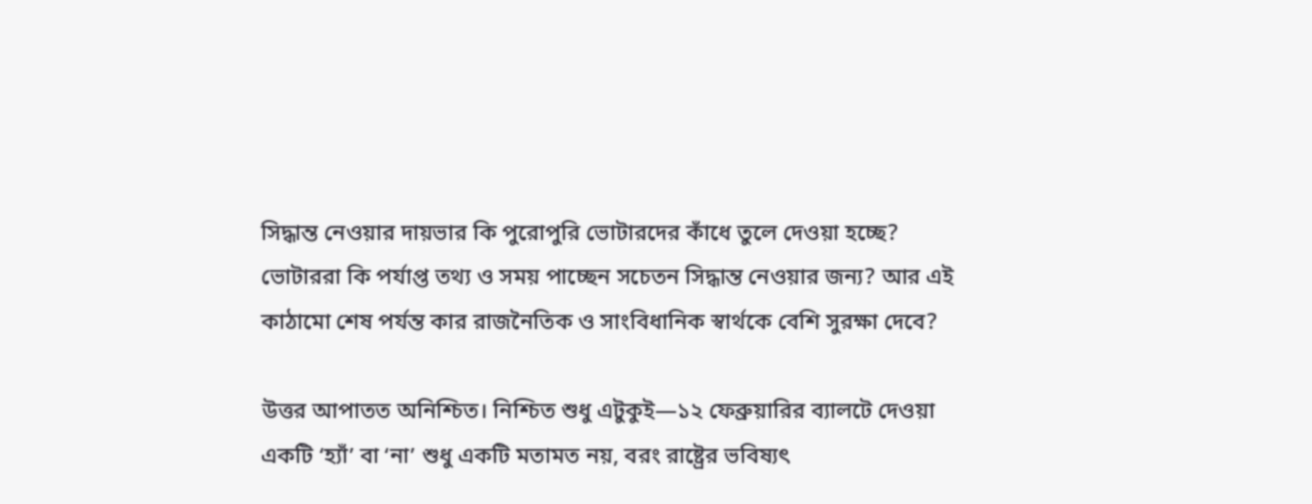সিদ্ধান্ত নেওয়ার দায়ভার কি পুরোপুরি ভোটারদের কাঁধে তুলে দেওয়া হচ্ছে? ভোটাররা কি পর্যাপ্ত তথ্য ও সময় পাচ্ছেন সচেতন সিদ্ধান্ত নেওয়ার জন্য? আর এই কাঠামো শেষ পর্যন্ত কার রাজনৈতিক ও সাংবিধানিক স্বার্থকে বেশি সুরক্ষা দেবে?

উত্তর আপাতত অনিশ্চিত। নিশ্চিত শুধু এটুকুই—১২ ফেব্রুয়ারির ব্যালটে দেওয়া একটি ‘হ্যাঁ’ বা ‘না’ শুধু একটি মতামত নয়, বরং রাষ্ট্রের ভবিষ্যৎ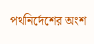পথনির্দেশের অংশ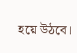হয়ে উঠবে।